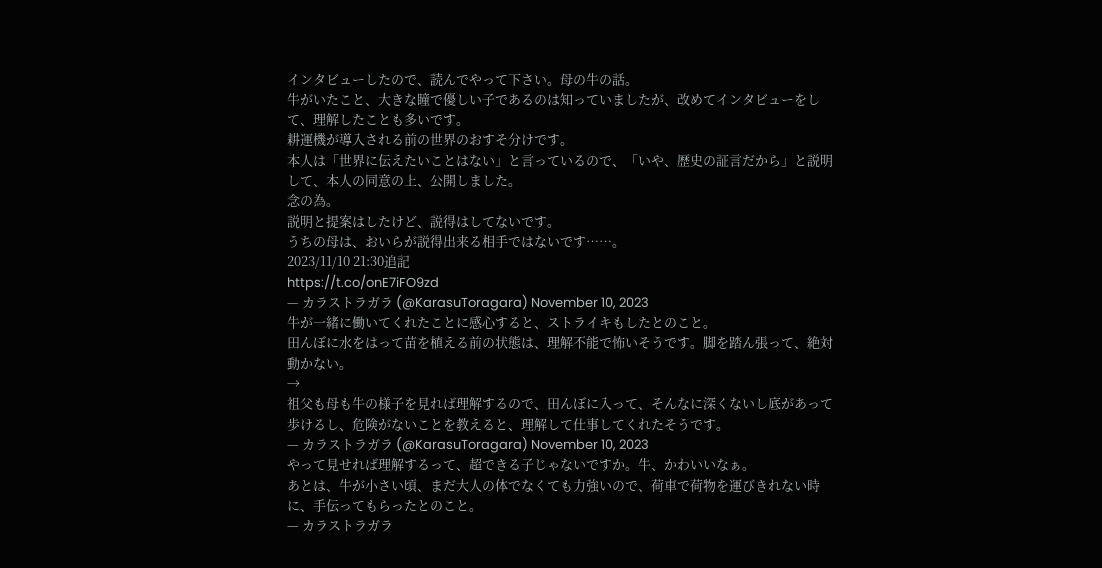インタビューしたので、読んでやって下さい。母の牛の話。
牛がいたこと、大きな瞳で優しい子であるのは知っていましたが、改めてインタビューをして、理解したことも多いです。
耕運機が導入される前の世界のおすそ分けです。
本人は「世界に伝えたいことはない」と言っているので、「いや、歴史の証言だから」と説明して、本人の同意の上、公開しました。
念の為。
説明と提案はしたけど、説得はしてないです。
うちの母は、おいらが説得出来る相手ではないです……。
2023/11/10 21:30追記
https://t.co/onE7iFO9zd
— カラストラガラ (@KarasuToragara) November 10, 2023
牛が一緒に働いてくれたことに感心すると、ストライキもしたとのこと。
田んぼに水をはって苗を植える前の状態は、理解不能で怖いそうです。脚を踏ん張って、絶対動かない。
→
祖父も母も牛の様子を見れば理解するので、田んぼに入って、そんなに深くないし底があって歩けるし、危険がないことを教えると、理解して仕事してくれたそうです。
— カラストラガラ (@KarasuToragara) November 10, 2023
やって見せれば理解するって、超できる子じゃないですか。牛、かわいいなぁ。
あとは、牛が小さい頃、まだ大人の体でなくても力強いので、荷車で荷物を運びきれない時に、手伝ってもらったとのこと。
— カラストラガラ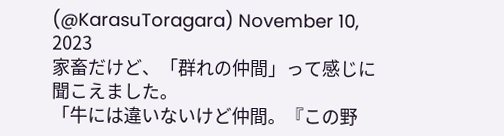(@KarasuToragara) November 10, 2023
家畜だけど、「群れの仲間」って感じに聞こえました。
「牛には違いないけど仲間。『この野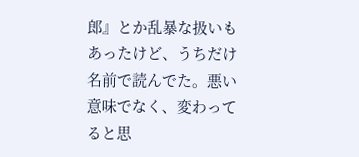郎』とか乱暴な扱いもあったけど、うちだけ名前で読んでた。悪い意味でなく、変わってると思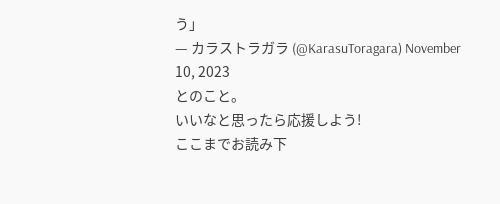う」
— カラストラガラ (@KarasuToragara) November 10, 2023
とのこと。
いいなと思ったら応援しよう!
ここまでお読み下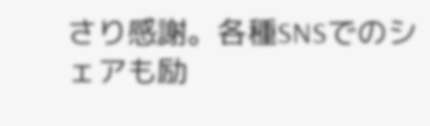さり感謝。各種SNSでのシェアも励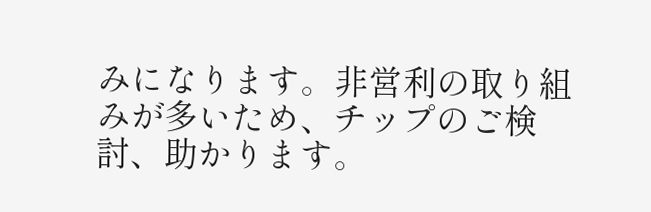みになります。非営利の取り組みが多いため、チップのご検討、助かります。